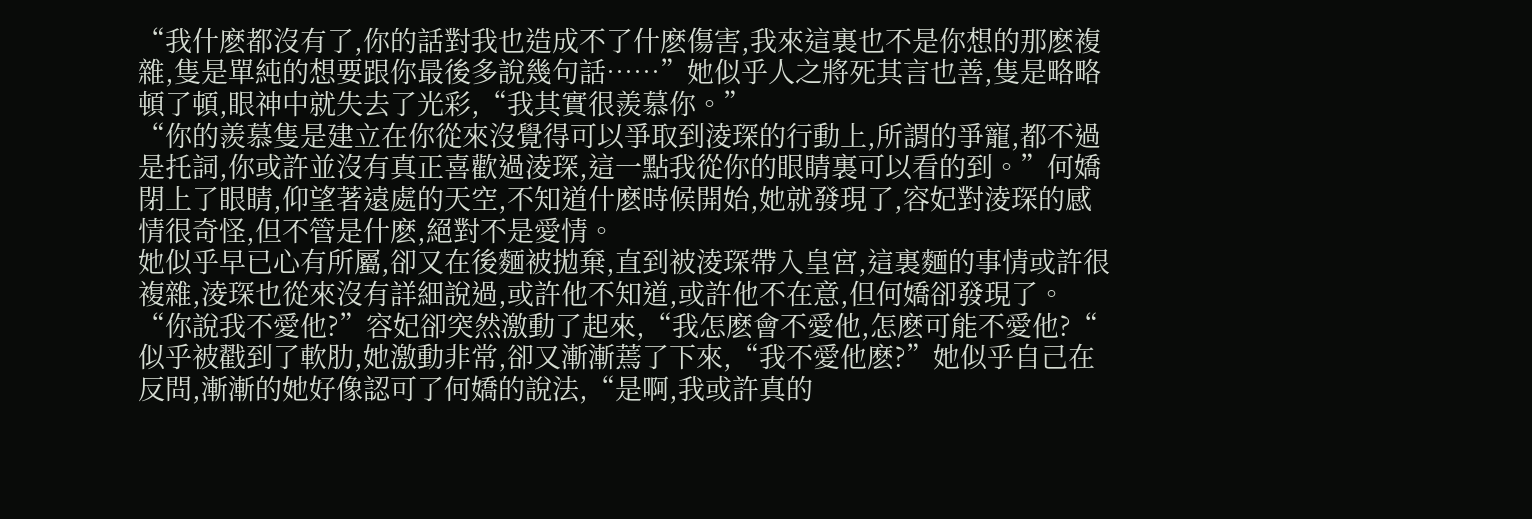“我什麽都沒有了,你的話對我也造成不了什麽傷害,我來這裏也不是你想的那麽複雜,隻是單純的想要跟你最後多說幾句話……”她似乎人之將死其言也善,隻是略略頓了頓,眼神中就失去了光彩,“我其實很羨慕你。”
“你的羨慕隻是建立在你從來沒覺得可以爭取到淩琛的行動上,所謂的爭寵,都不過是托詞,你或許並沒有真正喜歡過淩琛,這一點我從你的眼睛裏可以看的到。”何嬌閉上了眼睛,仰望著遠處的天空,不知道什麽時候開始,她就發現了,容妃對淩琛的感情很奇怪,但不管是什麽,絕對不是愛情。
她似乎早已心有所屬,卻又在後麵被拋棄,直到被淩琛帶入皇宮,這裏麵的事情或許很複雜,淩琛也從來沒有詳細說過,或許他不知道,或許他不在意,但何嬌卻發現了。
“你說我不愛他?”容妃卻突然激動了起來,“我怎麽會不愛他,怎麽可能不愛他?“
似乎被戳到了軟肋,她激動非常,卻又漸漸蔫了下來,“我不愛他麽?”她似乎自己在反問,漸漸的她好像認可了何嬌的說法,“是啊,我或許真的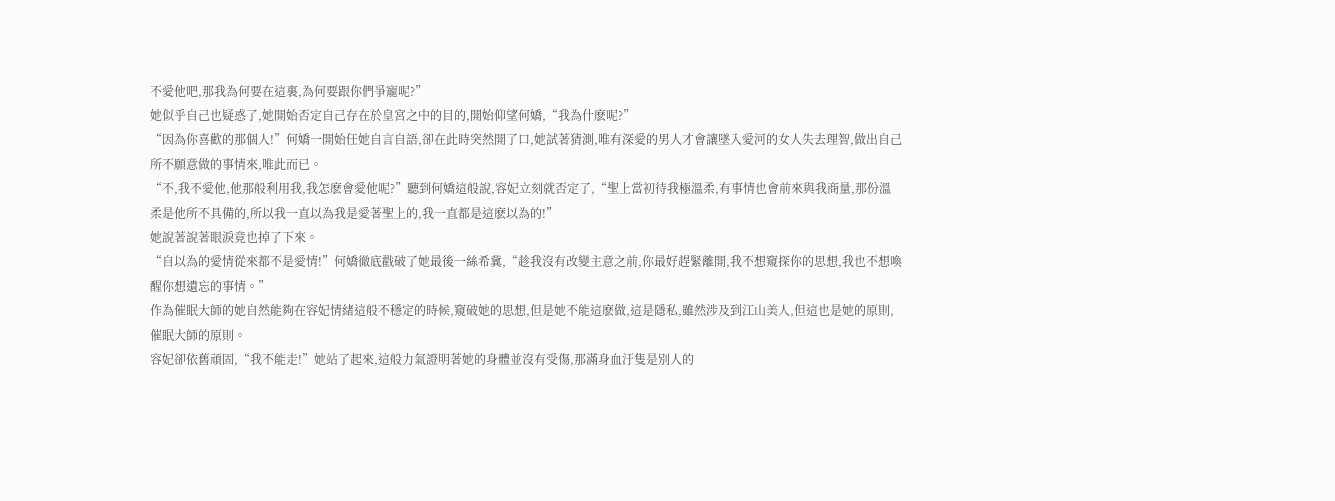不愛他吧,那我為何要在這裏,為何要跟你們爭寵呢?”
她似乎自己也疑惑了,她開始否定自己存在於皇宮之中的目的,開始仰望何嬌,“我為什麽呢?”
“因為你喜歡的那個人!”何嬌一開始任她自言自語,卻在此時突然開了口,她試著猜測,唯有深愛的男人才會讓墜入愛河的女人失去理智,做出自己所不願意做的事情來,唯此而已。
“不,我不愛他,他那般利用我,我怎麽會愛他呢?”聽到何嬌這般說,容妃立刻就否定了,“聖上當初待我極溫柔,有事情也會前來與我商量,那份溫柔是他所不具備的,所以我一直以為我是愛著聖上的,我一直都是這麽以為的!”
她說著說著眼淚竟也掉了下來。
“自以為的愛情從來都不是愛情!”何嬌徹底戳破了她最後一絲希冀,“趁我沒有改變主意之前,你最好趕緊離開,我不想窺探你的思想,我也不想喚醒你想遺忘的事情。”
作為催眠大師的她自然能夠在容妃情緒這般不穩定的時候,窺破她的思想,但是她不能這麽做,這是隱私,雖然涉及到江山美人,但這也是她的原則,催眠大師的原則。
容妃卻依舊頑固,“我不能走!”她站了起來,這般力氣證明著她的身體並沒有受傷,那滿身血汙隻是別人的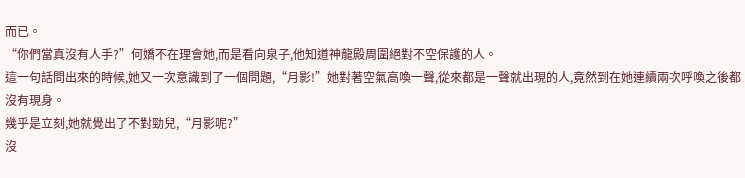而已。
“你們當真沒有人手?”何嬌不在理會她,而是看向泉子,他知道神龍殿周圍絕對不空保護的人。
這一句話問出來的時候,她又一次意識到了一個問題,“月影!”她對著空氣高喚一聲,從來都是一聲就出現的人,竟然到在她連續兩次呼喚之後都沒有現身。
幾乎是立刻,她就覺出了不對勁兒,“月影呢?”
沒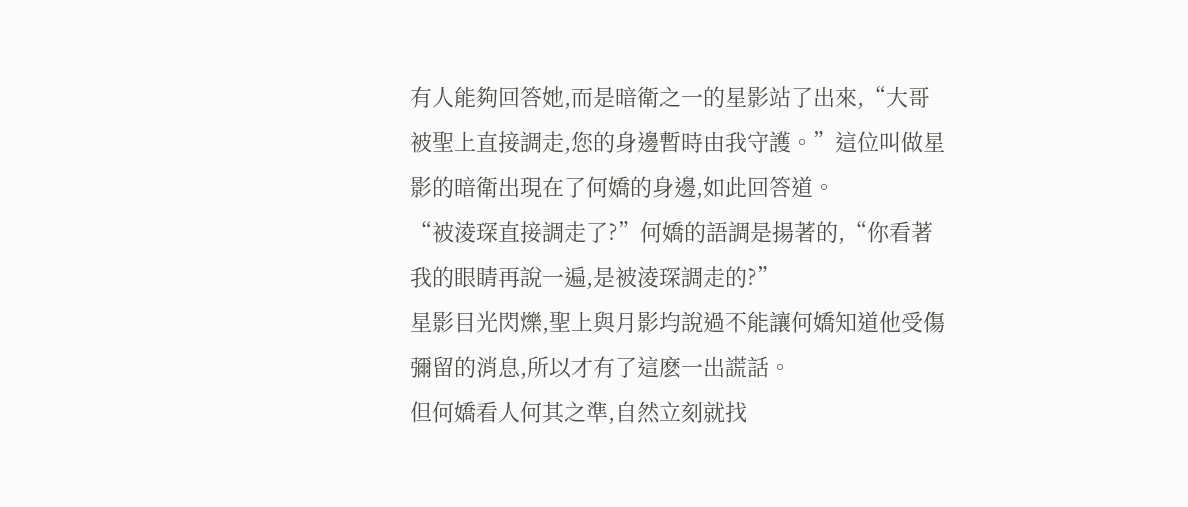有人能夠回答她,而是暗衛之一的星影站了出來,“大哥被聖上直接調走,您的身邊暫時由我守護。”這位叫做星影的暗衛出現在了何嬌的身邊,如此回答道。
“被淩琛直接調走了?”何嬌的語調是揚著的,“你看著我的眼睛再說一遍,是被淩琛調走的?”
星影目光閃爍,聖上與月影均說過不能讓何嬌知道他受傷彌留的消息,所以才有了這麽一出謊話。
但何嬌看人何其之準,自然立刻就找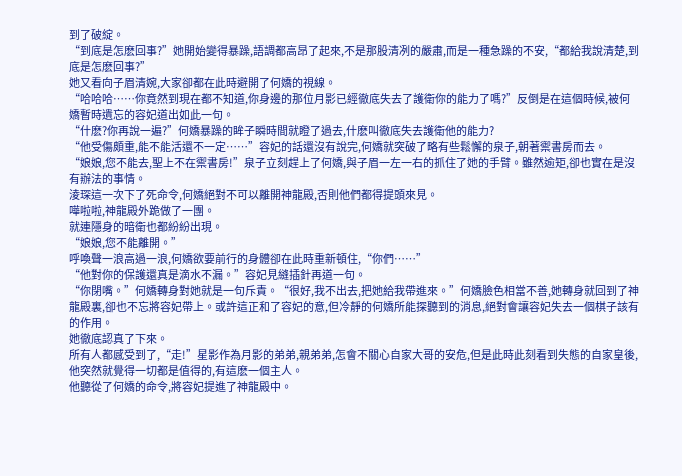到了破綻。
“到底是怎麽回事?”她開始變得暴躁,語調都高昂了起來,不是那股清冽的嚴肅,而是一種急躁的不安,“都給我說清楚,到底是怎麽回事?”
她又看向子眉清婉,大家卻都在此時避開了何嬌的視線。
“哈哈哈……你竟然到現在都不知道,你身邊的那位月影已經徹底失去了護衛你的能力了嗎?”反倒是在這個時候,被何嬌暫時遺忘的容妃道出如此一句。
“什麽?你再說一遍?”何嬌暴躁的眸子瞬時間就瞪了過去,什麽叫徹底失去護衛他的能力?
“他受傷頗重,能不能活還不一定……”容妃的話還沒有說完,何嬌就突破了略有些鬆懈的泉子,朝著禦書房而去。
“娘娘,您不能去,聖上不在禦書房!”泉子立刻趕上了何嬌,與子眉一左一右的抓住了她的手臂。雖然逾矩,卻也實在是沒有辦法的事情。
淩琛這一次下了死命令,何嬌絕對不可以離開神龍殿,否則他們都得提頭來見。
嘩啦啦,神龍殿外跪做了一團。
就連隱身的暗衛也都紛紛出現。
“娘娘,您不能離開。”
呼喚聲一浪高過一浪,何嬌欲要前行的身體卻在此時重新頓住,“你們……”
“他對你的保護還真是滴水不漏。”容妃見縫插針再道一句。
“你閉嘴。”何嬌轉身對她就是一句斥責。“很好,我不出去,把她給我帶進來。”何嬌臉色相當不善,她轉身就回到了神龍殿裏,卻也不忘將容妃帶上。或許這正和了容妃的意,但冷靜的何嬌所能探聽到的消息,絕對會讓容妃失去一個棋子該有的作用。
她徹底認真了下來。
所有人都感受到了,“走!”星影作為月影的弟弟,親弟弟,怎會不關心自家大哥的安危,但是此時此刻看到失態的自家皇後,他突然就覺得一切都是值得的,有這麽一個主人。
他聽從了何嬌的命令,將容妃提進了神龍殿中。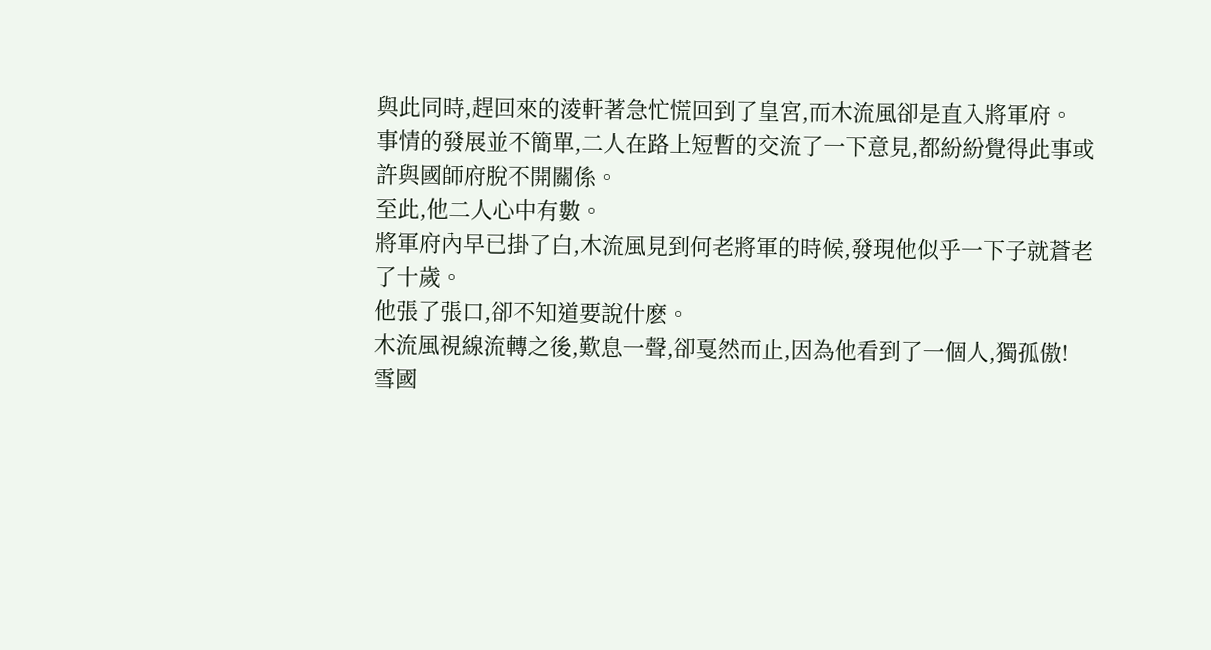與此同時,趕回來的淩軒著急忙慌回到了皇宮,而木流風卻是直入將軍府。
事情的發展並不簡單,二人在路上短暫的交流了一下意見,都紛紛覺得此事或許與國師府脫不開關係。
至此,他二人心中有數。
將軍府內早已掛了白,木流風見到何老將軍的時候,發現他似乎一下子就蒼老了十歲。
他張了張口,卻不知道要說什麽。
木流風視線流轉之後,歎息一聲,卻戛然而止,因為他看到了一個人,獨孤傲!
雪國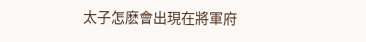太子怎麽會出現在將軍府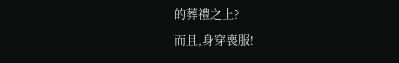的葬禮之上?
而且,身穿喪服!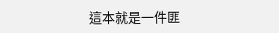這本就是一件匪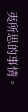夷所思的事情。